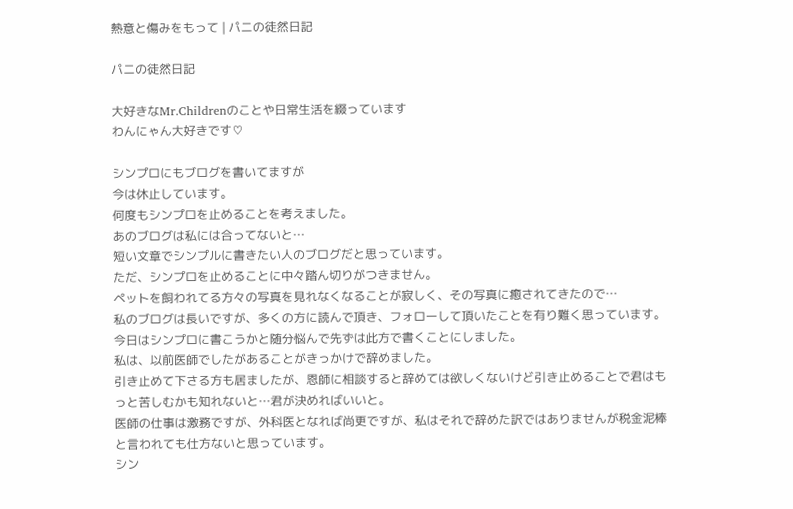熱意と傷みをもって | パニの徒然日記

パニの徒然日記

大好きなMr.Childrenのことや日常生活を綴っています
わんにゃん大好きです♡

シンプロにもブログを書いてますが
今は休止しています。
何度もシンプロを止めることを考えました。
あのブログは私には合ってないと…
短い文章でシンプルに書きたい人のブログだと思っています。
ただ、シンプロを止めることに中々踏ん切りがつきません。
ペットを飼われてる方々の写真を見れなくなることが寂しく、その写真に癒されてきたので…
私のブログは長いですが、多くの方に読んで頂き、フォローして頂いたことを有り難く思っています。
今日はシンプロに書こうかと随分悩んで先ずは此方で書くことにしました。
私は、以前医師でしたがあることがきっかけで辞めました。
引き止めて下さる方も居ましたが、恩師に相談すると辞めては欲しくないけど引き止めることで君はもっと苦しむかも知れないと…君が決めればいいと。
医師の仕事は激務ですが、外科医となれば尚更ですが、私はそれで辞めた訳ではありませんが税金泥棒と言われても仕方ないと思っています。
シン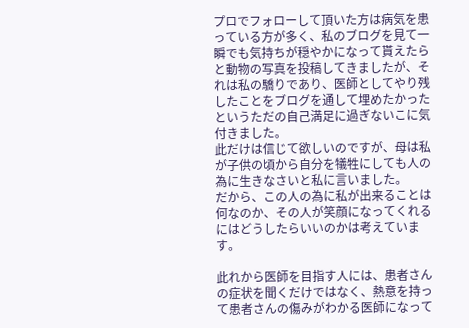プロでフォローして頂いた方は病気を患っている方が多く、私のブログを見て一瞬でも気持ちが穏やかになって貰えたらと動物の写真を投稿してきましたが、それは私の驕りであり、医師としてやり残したことをブログを通して埋めたかったというただの自己満足に過ぎないこに気付きました。
此だけは信じて欲しいのですが、母は私が子供の頃から自分を犠牲にしても人の為に生きなさいと私に言いました。
だから、この人の為に私が出来ることは何なのか、その人が笑顔になってくれるにはどうしたらいいのかは考えています。

此れから医師を目指す人には、患者さんの症状を聞くだけではなく、熱意を持って患者さんの傷みがわかる医師になって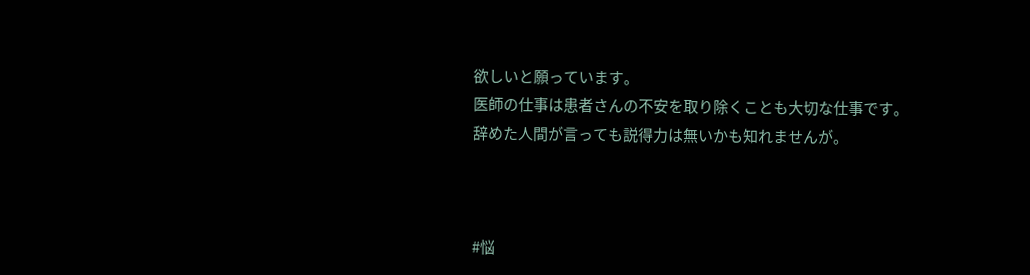欲しいと願っています。
医師の仕事は患者さんの不安を取り除くことも大切な仕事です。
辞めた人間が言っても説得力は無いかも知れませんが。



#悩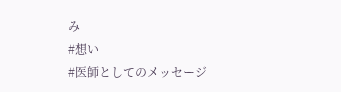み
#想い
#医師としてのメッセージ